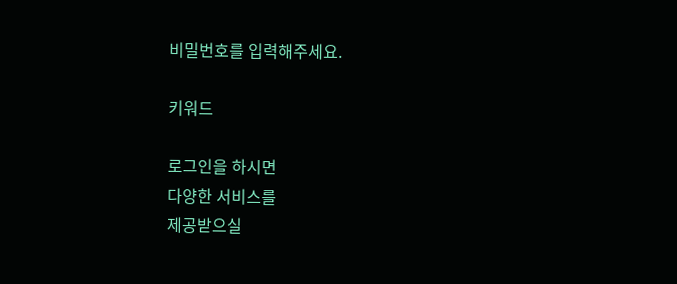비밀번호를 입력해주세요.

키워드

로그인을 하시면
다양한 서비스를
제공받으실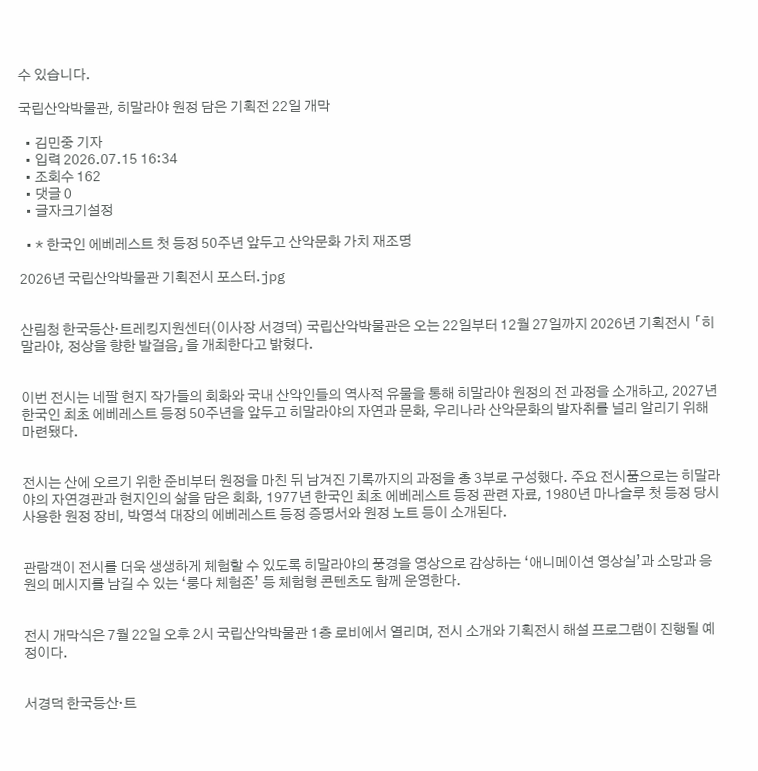수 있습니다.

국립산악박물관, 히말라야 원정 담은 기획전 22일 개막

  • 김민중 기자
  • 입력 2026.07.15 16:34
  • 조회수 162
  • 댓글 0
  • 글자크기설정

  • * 한국인 에베레스트 첫 등정 50주년 앞두고 산악문화 가치 재조명

2026년 국립산악박물관 기획전시 포스터.jpg


산림청 한국등산·트레킹지원센터(이사장 서경덕) 국립산악박물관은 오는 22일부터 12월 27일까지 2026년 기획전시 「히말라야, 정상을 향한 발걸음」을 개최한다고 밝혔다.


이번 전시는 네팔 현지 작가들의 회화와 국내 산악인들의 역사적 유물을 통해 히말라야 원정의 전 과정을 소개하고, 2027년 한국인 최초 에베레스트 등정 50주년을 앞두고 히말라야의 자연과 문화, 우리나라 산악문화의 발자취를 널리 알리기 위해 마련됐다.


전시는 산에 오르기 위한 준비부터 원정을 마친 뒤 남겨진 기록까지의 과정을 총 3부로 구성했다. 주요 전시품으로는 히말라야의 자연경관과 현지인의 삶을 담은 회화, 1977년 한국인 최초 에베레스트 등정 관련 자료, 1980년 마나슬루 첫 등정 당시 사용한 원정 장비, 박영석 대장의 에베레스트 등정 증명서와 원정 노트 등이 소개된다.


관람객이 전시를 더욱 생생하게 체험할 수 있도록 히말라야의 풍경을 영상으로 감상하는 ‘애니메이션 영상실’과 소망과 응원의 메시지를 남길 수 있는 ‘룽다 체험존’ 등 체험형 콘텐츠도 함께 운영한다.


전시 개막식은 7월 22일 오후 2시 국립산악박물관 1층 로비에서 열리며, 전시 소개와 기획전시 해설 프로그램이 진행될 예정이다.


서경덕 한국등산·트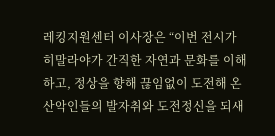레킹지원센터 이사장은 “이번 전시가 히말라야가 간직한 자연과 문화를 이해하고, 정상을 향해 끊임없이 도전해 온 산악인들의 발자취와 도전정신을 되새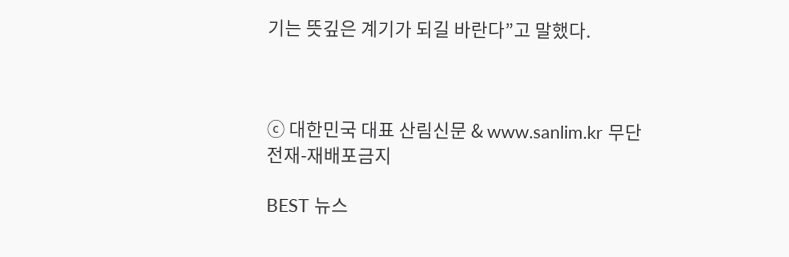기는 뜻깊은 계기가 되길 바란다”고 말했다.



ⓒ 대한민국 대표 산림신문 & www.sanlim.kr 무단전재-재배포금지

BEST 뉴스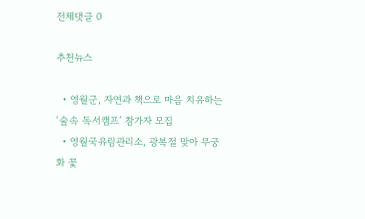전체댓글 0

추천뉴스

  • 영월군, 자연과 책으로 마음 치유하는 ‘숲속 독서캠프’ 참가자 모집
  • 영월국유림관리소, 광복절 맞아 무궁화 꽃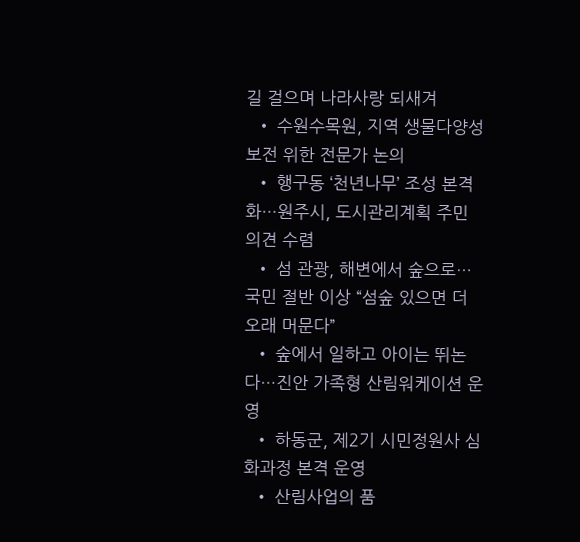길 걸으며 나라사랑 되새겨
  • 수원수목원, 지역 생물다양성 보전 위한 전문가 논의
  • 행구동 ‘천년나무’ 조성 본격화…원주시, 도시관리계획 주민 의견 수렴
  • 섬 관광, 해변에서 숲으로…국민 절반 이상 “섬숲 있으면 더 오래 머문다”
  • 숲에서 일하고 아이는 뛰논다…진안 가족형 산림워케이션 운영
  • 하동군, 제2기 시민정원사 심화과정 본격 운영
  • 산림사업의 품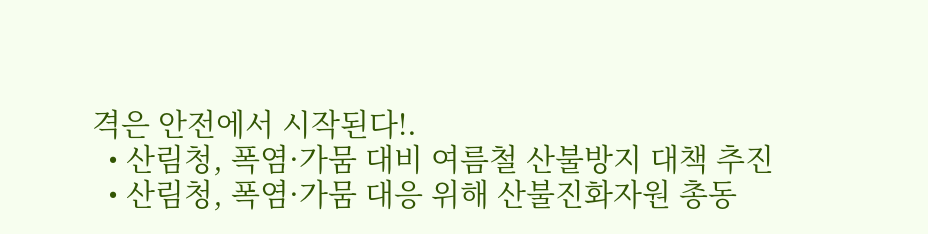격은 안전에서 시작된다!.
  • 산림청, 폭염·가뭄 대비 여름철 산불방지 대책 추진
  • 산림청, 폭염·가뭄 대응 위해 산불진화자원 총동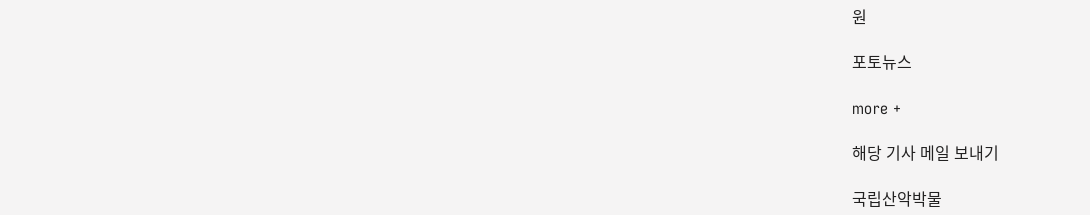원

포토뉴스

more +

해당 기사 메일 보내기

국립산악박물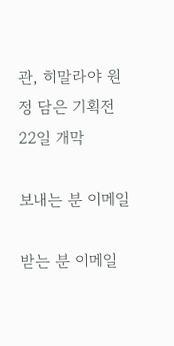관, 히말라야 원정 담은 기획전 22일 개막

보내는 분 이메일

받는 분 이메일